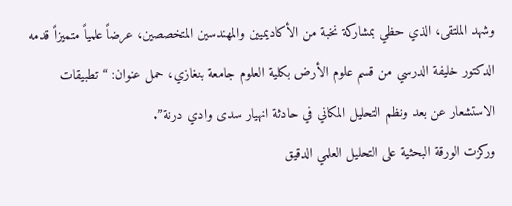وشهد الملتقى، الذي حظي بمشاركة نخبة من الأكاديميين والمهندسين المتخصصين، عرضاً علمياً متميزاً قدمه الدكتور خليفة الدرسي من قسم علوم الأرض بكلية العلوم جامعة بنغازي، حمل عنوان: “تطبيقات الاستشعار عن بعد ونظم التحليل المكاني في حادثة انهيار سدى وادي درنة”.
وركزت الورقة البحثية على التحليل العلمي الدقيق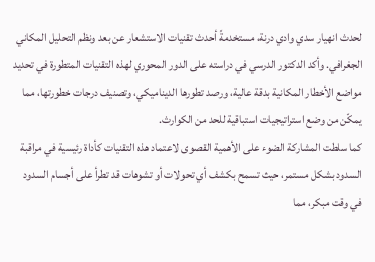لحدث انهيار سدي وادي درنة، مستخدمةً أحدث تقنيات الاستشعار عن بعد ونظم التحليل المكاني الجغرافي. وأكد الدكتور الدرسي في دراسته على الدور المحوري لهذه التقنيات المتطورة في تحديد مواضع الأخطار المكانية بدقة عالية، ورصد تطورها الديناميكي، وتصنيف درجات خطورتها، مما يمكّن من وضع استراتيجيات استباقية للحد من الكوارث.
كما سلطت المشاركة الضوء على الأهمية القصوى لاعتماد هذه التقنيات كأداة رئيسية في مراقبة السدود بشكل مستمر، حيث تسمح بكشف أي تحولات أو تشوهات قد تطرأ على أجسام السدود في وقت مبكر، مما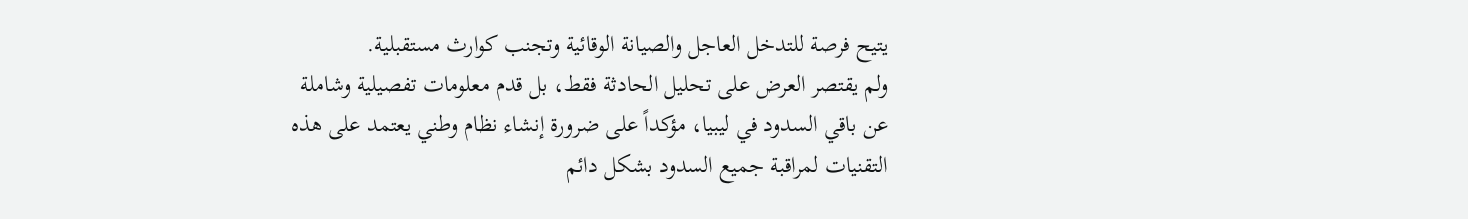يتيح فرصة للتدخل العاجل والصيانة الوقائية وتجنب كوارث مستقبلية.
ولم يقتصر العرض على تحليل الحادثة فقط، بل قدم معلومات تفصيلية وشاملة عن باقي السدود في ليبيا، مؤكداً على ضرورة إنشاء نظام وطني يعتمد على هذه التقنيات لمراقبة جميع السدود بشكل دائم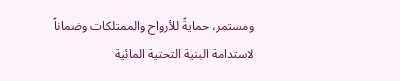ومستمر، حمايةً للأرواح والممتلكات وضماناً لاستدامة البنية التحتية المائية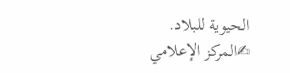الحيوية للبلاد.
✍المركز الإعلامي